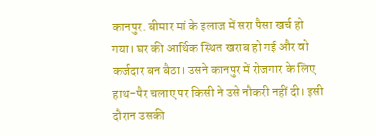कानपुर. बीमार मां के इलाज में सरा पैसा खर्च हो गया। घर की आर्थिक स्थित खराब हो गई और वो कर्जदार बन बैठा। उसने कानपुर में रोजगार के लिए हाथ-पैर चलाए पर किसी ने उसे नौकरी नहीं दी। इसी दौरान उसकी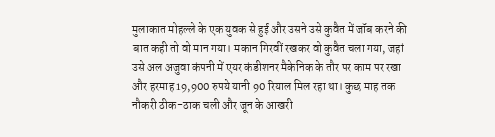मुलाकात मोहल्ले के एक युवक से हुई और उसने उसे कुवैत में जॉब करने की बात कही तो वो मान गया। मकान गिरवीं रखकर वो कुवैत चला गया, जहां उसे अल अजुवा कंपनी में एयर कंडीशनर मैकेनिक के तौर पर काम पर रखा और हरमाह 19,900 रुपये यानी 90 रियाल मिल रहा था। कुछ माह तक नौकरी ठीक-ठाक चली और जून के आखरी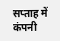सप्ताह में कंपनी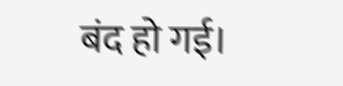बंद हो गई।